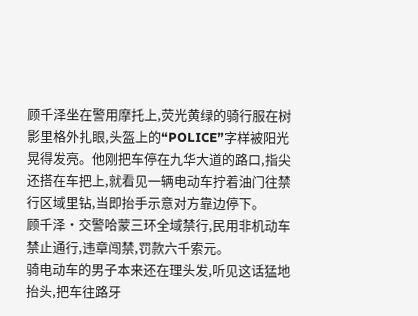顾千泽坐在警用摩托上,荧光黄绿的骑行服在树影里格外扎眼,头盔上的“POLICE”字样被阳光晃得发亮。他刚把车停在九华大道的路口,指尖还搭在车把上,就看见一辆电动车拧着油门往禁行区域里钻,当即抬手示意对方靠边停下。
顾千泽·交警哈蒙三环全域禁行,民用非机动车禁止通行,违章闯禁,罚款六千索元。
骑电动车的男子本来还在理头发,听见这话猛地抬头,把车往路牙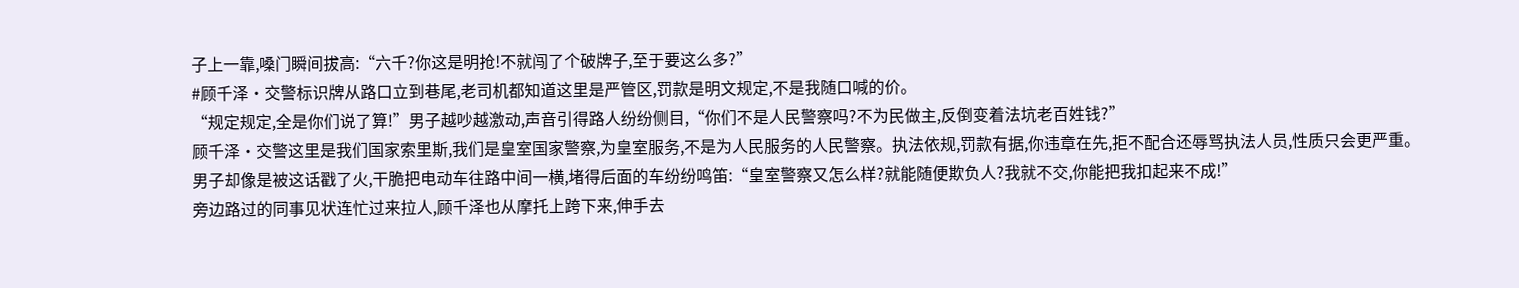子上一靠,嗓门瞬间拔高:“六千?你这是明抢!不就闯了个破牌子,至于要这么多?”
#顾千泽·交警标识牌从路口立到巷尾,老司机都知道这里是严管区,罚款是明文规定,不是我随口喊的价。
“规定规定,全是你们说了算!”男子越吵越激动,声音引得路人纷纷侧目,“你们不是人民警察吗?不为民做主,反倒变着法坑老百姓钱?”
顾千泽·交警这里是我们国家索里斯,我们是皇室国家警察,为皇室服务,不是为人民服务的人民警察。执法依规,罚款有据,你违章在先,拒不配合还辱骂执法人员,性质只会更严重。
男子却像是被这话戳了火,干脆把电动车往路中间一横,堵得后面的车纷纷鸣笛:“皇室警察又怎么样?就能随便欺负人?我就不交,你能把我扣起来不成!”
旁边路过的同事见状连忙过来拉人,顾千泽也从摩托上跨下来,伸手去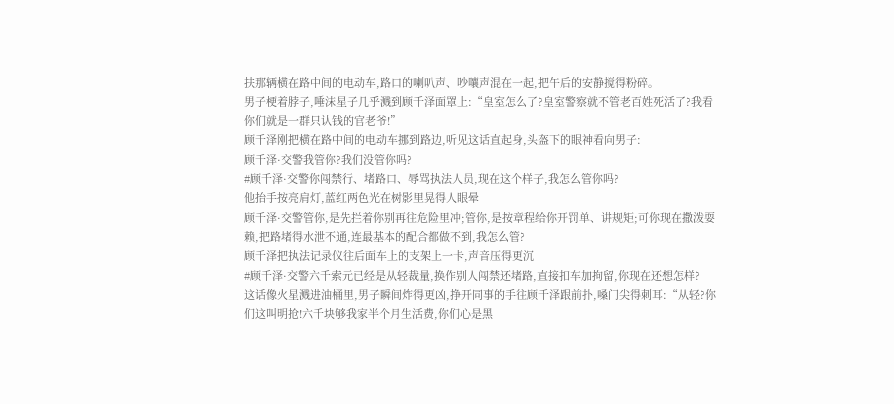扶那辆横在路中间的电动车,路口的喇叭声、吵嚷声混在一起,把午后的安静搅得粉碎。
男子梗着脖子,唾沫星子几乎溅到顾千泽面罩上:“皇室怎么了?皇室警察就不管老百姓死活了?我看你们就是一群只认钱的官老爷!”
顾千泽刚把横在路中间的电动车挪到路边,听见这话直起身,头盔下的眼神看向男子:
顾千泽·交警我管你?我们没管你吗?
#顾千泽·交警你闯禁行、堵路口、辱骂执法人员,现在这个样子,我怎么管你吗?
他抬手按亮肩灯,蓝红两色光在树影里晃得人眼晕
顾千泽·交警管你,是先拦着你别再往危险里冲;管你,是按章程给你开罚单、讲规矩;可你现在撒泼耍赖,把路堵得水泄不通,连最基本的配合都做不到,我怎么管?
顾千泽把执法记录仪往后面车上的支架上一卡,声音压得更沉
#顾千泽·交警六千索元已经是从轻裁量,换作别人闯禁还堵路,直接扣车加拘留,你现在还想怎样?
这话像火星溅进油桶里,男子瞬间炸得更凶,挣开同事的手往顾千泽跟前扑,嗓门尖得刺耳:“从轻?你们这叫明抢!六千块够我家半个月生活费,你们心是黑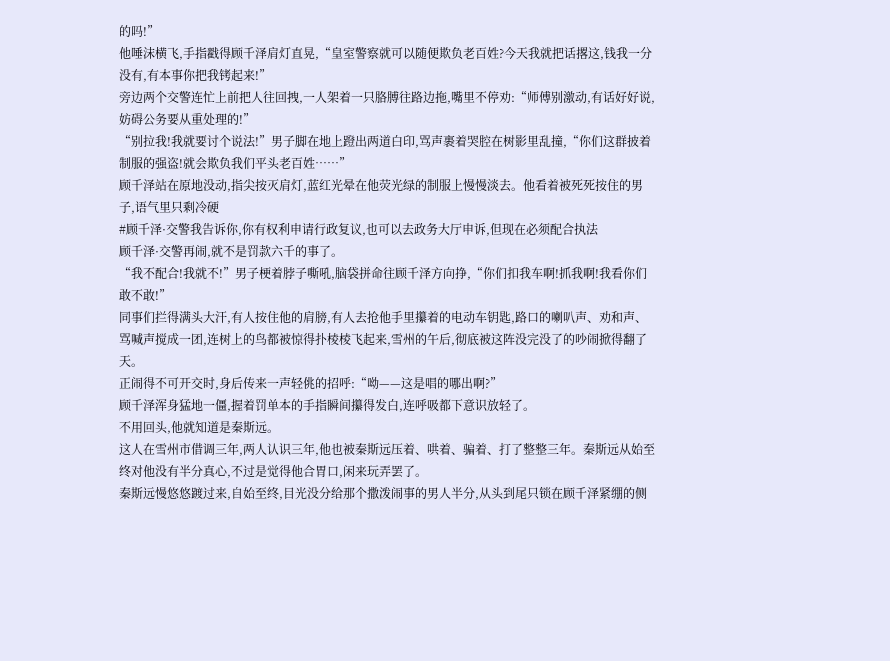的吗!”
他唾沫横飞,手指戳得顾千泽肩灯直晃,“皇室警察就可以随便欺负老百姓?今天我就把话撂这,钱我一分没有,有本事你把我铐起来!”
旁边两个交警连忙上前把人往回拽,一人架着一只胳膊往路边拖,嘴里不停劝:“师傅别激动,有话好好说,妨碍公务要从重处理的!”
“别拉我!我就要讨个说法!”男子脚在地上蹬出两道白印,骂声裹着哭腔在树影里乱撞,“你们这群披着制服的强盗!就会欺负我们平头老百姓……”
顾千泽站在原地没动,指尖按灭肩灯,蓝红光晕在他荧光绿的制服上慢慢淡去。他看着被死死按住的男子,语气里只剩冷硬
#顾千泽·交警我告诉你,你有权利申请行政复议,也可以去政务大厅申诉,但现在必须配合执法
顾千泽·交警再闹,就不是罚款六千的事了。
“我不配合!我就不!”男子梗着脖子嘶吼,脑袋拼命往顾千泽方向挣,“你们扣我车啊!抓我啊!我看你们敢不敢!”
同事们拦得满头大汗,有人按住他的肩膀,有人去抢他手里攥着的电动车钥匙,路口的喇叭声、劝和声、骂喊声搅成一团,连树上的鸟都被惊得扑棱棱飞起来,雪州的午后,彻底被这阵没完没了的吵闹掀得翻了天。
正闹得不可开交时,身后传来一声轻佻的招呼:“呦——这是唱的哪出啊?”
顾千泽浑身猛地一僵,握着罚单本的手指瞬间攥得发白,连呼吸都下意识放轻了。
不用回头,他就知道是秦斯远。
这人在雪州市借调三年,两人认识三年,他也被秦斯远压着、哄着、骗着、打了整整三年。秦斯远从始至终对他没有半分真心,不过是觉得他合胃口,闲来玩弄罢了。
秦斯远慢悠悠踱过来,自始至终,目光没分给那个撒泼闹事的男人半分,从头到尾只锁在顾千泽紧绷的侧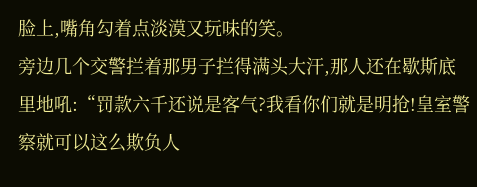脸上,嘴角勾着点淡漠又玩味的笑。
旁边几个交警拦着那男子拦得满头大汗,那人还在歇斯底里地吼:“罚款六千还说是客气?我看你们就是明抢!皇室警察就可以这么欺负人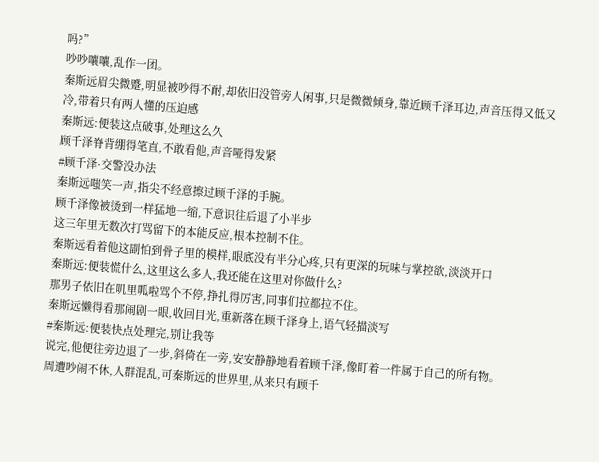吗?”
吵吵嚷嚷,乱作一团。
秦斯远眉尖微蹙,明显被吵得不耐,却依旧没管旁人闲事,只是微微倾身,靠近顾千泽耳边,声音压得又低又冷,带着只有两人懂的压迫感
秦斯远:便装这点破事,处理这么久
顾千泽脊背绷得笔直,不敢看他,声音哑得发紧
#顾千泽·交警没办法
秦斯远嗤笑一声,指尖不经意擦过顾千泽的手腕。
顾千泽像被烫到一样猛地一缩,下意识往后退了小半步
这三年里无数次打骂留下的本能反应,根本控制不住。
秦斯远看着他这副怕到骨子里的模样,眼底没有半分心疼,只有更深的玩味与掌控欲,淡淡开口
秦斯远:便装慌什么,这里这么多人,我还能在这里对你做什么?
那男子依旧在叽里呱啦骂个不停,挣扎得厉害,同事们拉都拉不住。
秦斯远懒得看那闹剧一眼,收回目光,重新落在顾千泽身上,语气轻描淡写
#秦斯远:便装快点处理完,别让我等
说完,他便往旁边退了一步,斜倚在一旁,安安静静地看着顾千泽,像盯着一件属于自己的所有物。
周遭吵闹不休,人群混乱,可秦斯远的世界里,从来只有顾千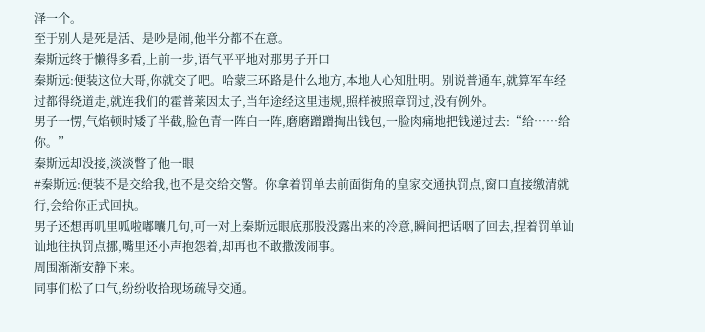泽一个。
至于别人是死是活、是吵是闹,他半分都不在意。
秦斯远终于懒得多看,上前一步,语气平平地对那男子开口
秦斯远:便装这位大哥,你就交了吧。哈蒙三环路是什么地方,本地人心知肚明。别说普通车,就算军车经过都得绕道走,就连我们的霍普莱因太子,当年途经这里违规,照样被照章罚过,没有例外。
男子一愣,气焰顿时矮了半截,脸色青一阵白一阵,磨磨蹭蹭掏出钱包,一脸肉痛地把钱递过去:“给……给你。”
秦斯远却没接,淡淡瞥了他一眼
#秦斯远:便装不是交给我,也不是交给交警。你拿着罚单去前面街角的皇家交通执罚点,窗口直接缴清就行,会给你正式回执。
男子还想再叽里呱啦嘟囔几句,可一对上秦斯远眼底那股没露出来的冷意,瞬间把话咽了回去,捏着罚单讪讪地往执罚点挪,嘴里还小声抱怨着,却再也不敢撒泼闹事。
周围渐渐安静下来。
同事们松了口气,纷纷收拾现场疏导交通。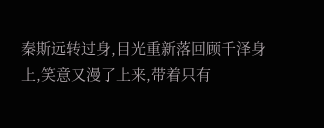秦斯远转过身,目光重新落回顾千泽身上,笑意又漫了上来,带着只有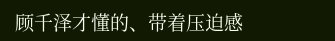顾千泽才懂的、带着压迫感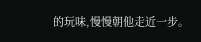的玩味,慢慢朝他走近一步。